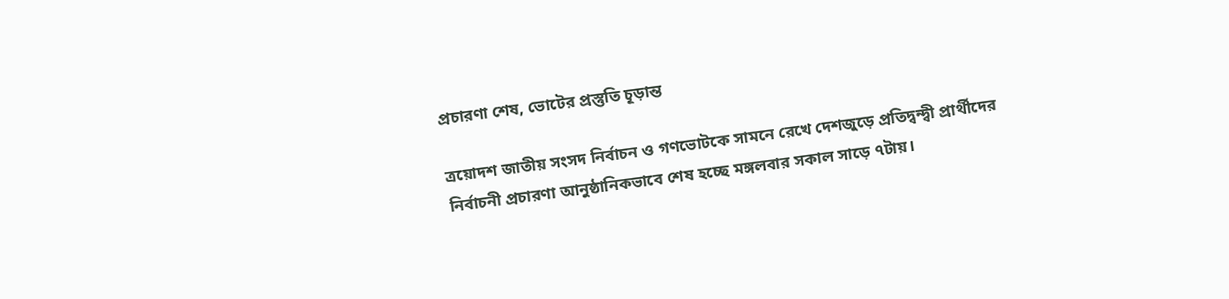প্রচারণা শেষ, ভোটের প্রস্তুতি চূড়ান্ত

ত্রয়োদশ জাতীয় সংসদ নির্বাচন ও গণভোটকে সামনে রেখে দেশজুড়ে প্রতিদ্বন্দ্বী প্রার্থীদের নির্বাচনী প্রচারণা আনুষ্ঠানিকভাবে শেষ হচ্ছে মঙ্গলবার সকাল সাড়ে ৭টায়।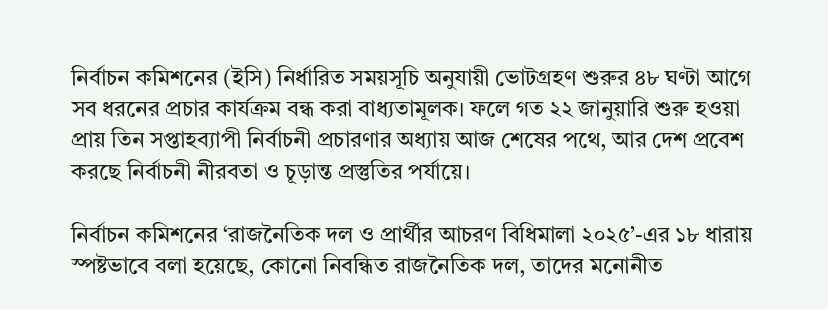নির্বাচন কমিশনের (ইসি) নির্ধারিত সময়সূচি অনুযায়ী ভোটগ্রহণ শুরুর ৪৮ ঘণ্টা আগে সব ধরনের প্রচার কার্যক্রম বন্ধ করা বাধ্যতামূলক। ফলে গত ২২ জানুয়ারি শুরু হওয়া প্রায় তিন সপ্তাহব্যাপী নির্বাচনী প্রচারণার অধ্যায় আজ শেষের পথে, আর দেশ প্রবেশ করছে নির্বাচনী নীরবতা ও চূড়ান্ত প্রস্তুতির পর্যায়ে।

নির্বাচন কমিশনের ‘রাজনৈতিক দল ও প্রার্থীর আচরণ বিধিমালা ২০২৫’-এর ১৮ ধারায় স্পষ্টভাবে বলা হয়েছে, কোনো নিবন্ধিত রাজনৈতিক দল, তাদের মনোনীত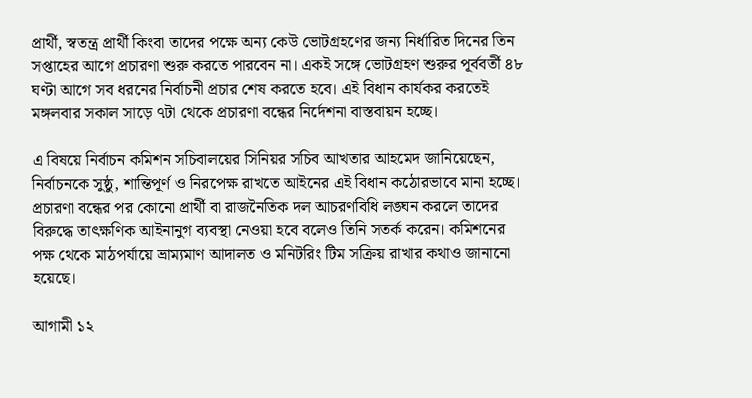প্রার্থী, স্বতন্ত্র প্রার্থী কিংবা তাদের পক্ষে অন্য কেউ ভোটগ্রহণের জন্য নির্ধারিত দিনের তিন সপ্তাহের আগে প্রচারণা শুরু করতে পারবেন না। একই সঙ্গে ভোটগ্রহণ শুরুর পূর্ববর্তী ৪৮ ঘণ্টা আগে সব ধরনের নির্বাচনী প্রচার শেষ করতে হবে। এই বিধান কার্যকর করতেই মঙ্গলবার সকাল সাড়ে ৭টা থেকে প্রচারণা বন্ধের নির্দেশনা বাস্তবায়ন হচ্ছে।

এ বিষয়ে নির্বাচন কমিশন সচিবালয়ের সিনিয়র সচিব আখতার আহমেদ জানিয়েছেন, নির্বাচনকে সুষ্ঠু, শান্তিপূর্ণ ও নিরপেক্ষ রাখতে আইনের এই বিধান কঠোরভাবে মানা হচ্ছে। প্রচারণা বন্ধের পর কোনো প্রার্থী বা রাজনৈতিক দল আচরণবিধি লঙ্ঘন করলে তাদের বিরুদ্ধে তাৎক্ষণিক আইনানুগ ব্যবস্থা নেওয়া হবে বলেও তিনি সতর্ক করেন। কমিশনের পক্ষ থেকে মাঠপর্যায়ে ভ্রাম্যমাণ আদালত ও মনিটরিং টিম সক্রিয় রাখার কথাও জানানো হয়েছে।

আগামী ১২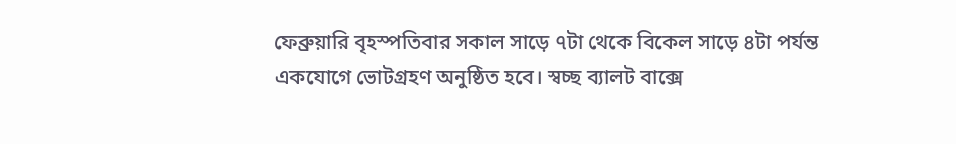ফেব্রুয়ারি বৃহস্পতিবার সকাল সাড়ে ৭টা থেকে বিকেল সাড়ে ৪টা পর্যন্ত একযোগে ভোটগ্রহণ অনুষ্ঠিত হবে। স্বচ্ছ ব্যালট বাক্সে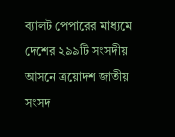ব্যালট পেপারের মাধ্যমে দেশের ২৯৯টি সংসদীয় আসনে ত্রয়োদশ জাতীয় সংসদ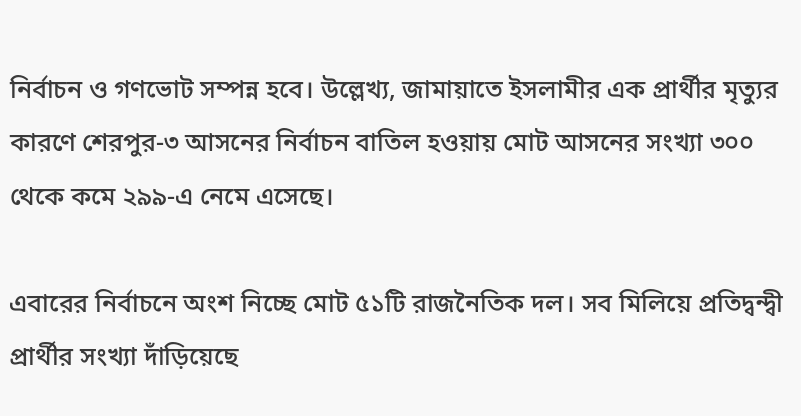নির্বাচন ও গণভোট সম্পন্ন হবে। উল্লেখ্য, জামায়াতে ইসলামীর এক প্রার্থীর মৃত্যুর কারণে শেরপুর-৩ আসনের নির্বাচন বাতিল হওয়ায় মোট আসনের সংখ্যা ৩০০ থেকে কমে ২৯৯-এ নেমে এসেছে।

এবারের নির্বাচনে অংশ নিচ্ছে মোট ৫১টি রাজনৈতিক দল। সব মিলিয়ে প্রতিদ্বন্দ্বী প্রার্থীর সংখ্যা দাঁড়িয়েছে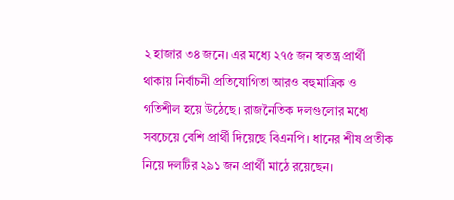২ হাজার ৩৪ জনে। এর মধ্যে ২৭৫ জন স্বতন্ত্র প্রার্থী থাকায় নির্বাচনী প্রতিযোগিতা আরও বহুমাত্রিক ও গতিশীল হয়ে উঠেছে। রাজনৈতিক দলগুলোর মধ্যে সবচেয়ে বেশি প্রার্থী দিয়েছে বিএনপি। ধানের শীষ প্রতীক নিয়ে দলটির ২৯১ জন প্রার্থী মাঠে রয়েছেন।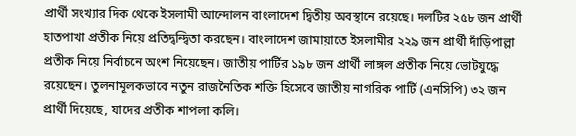প্রার্থী সংখ্যার দিক থেকে ইসলামী আন্দোলন বাংলাদেশ দ্বিতীয় অবস্থানে রয়েছে। দলটির ২৫৮ জন প্রার্থী হাতপাখা প্রতীক নিয়ে প্রতিদ্বন্দ্বিতা করছেন। বাংলাদেশ জামায়াতে ইসলামীর ২২৯ জন প্রার্থী দাঁড়িপাল্লা প্রতীক নিয়ে নির্বাচনে অংশ নিয়েছেন। জাতীয় পার্টির ১৯৮ জন প্রার্থী লাঙ্গল প্রতীক নিয়ে ভোটযুদ্ধে রয়েছেন। তুলনামূলকভাবে নতুন রাজনৈতিক শক্তি হিসেবে জাতীয় নাগরিক পার্টি (এনসিপি) ৩২ জন প্রার্থী দিয়েছে, যাদের প্রতীক শাপলা কলি।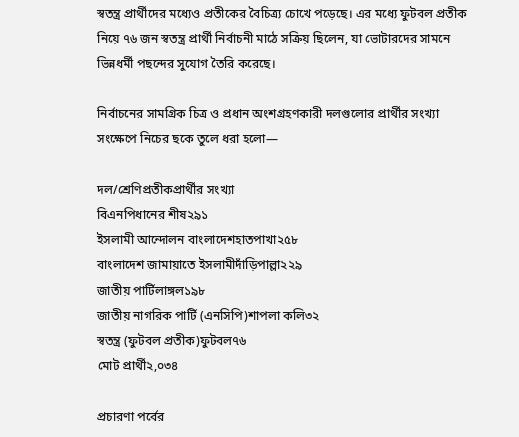স্বতন্ত্র প্রার্থীদের মধ্যেও প্রতীকের বৈচিত্র্য চোখে পড়েছে। এর মধ্যে ফুটবল প্রতীক নিয়ে ৭৬ জন স্বতন্ত্র প্রার্থী নির্বাচনী মাঠে সক্রিয় ছিলেন, যা ভোটারদের সামনে ভিন্নধর্মী পছন্দের সুযোগ তৈরি করেছে।

নির্বাচনের সামগ্রিক চিত্র ও প্রধান অংশগ্রহণকারী দলগুলোর প্রার্থীর সংখ্যা সংক্ষেপে নিচের ছকে তুলে ধরা হলো—

দল/শ্রেণিপ্রতীকপ্রার্থীর সংখ্যা
বিএনপিধানের শীষ২৯১
ইসলামী আন্দোলন বাংলাদেশহাতপাখা২৫৮
বাংলাদেশ জামায়াতে ইসলামীদাঁড়িপাল্লা২২৯
জাতীয় পার্টিলাঙ্গল১৯৮
জাতীয় নাগরিক পার্টি (এনসিপি)শাপলা কলি৩২
স্বতন্ত্র (ফুটবল প্রতীক)ফুটবল৭৬
মোট প্রার্থী২,০৩৪

প্রচারণা পর্বের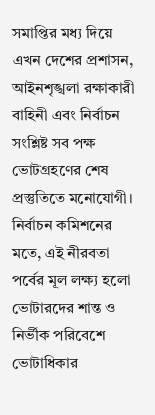সমাপ্তির মধ্য দিয়ে এখন দেশের প্রশাসন, আইনশৃঙ্খলা রক্ষাকারী বাহিনী এবং নির্বাচন সংশ্লিষ্ট সব পক্ষ ভোটগ্রহণের শেষ প্রস্তুতিতে মনোযোগী। নির্বাচন কমিশনের মতে, এই নীরবতা পর্বের মূল লক্ষ্য হলো ভোটারদের শান্ত ও নির্ভীক পরিবেশে ভোটাধিকার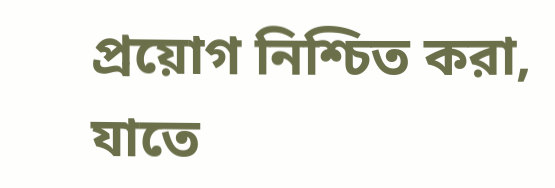প্রয়োগ নিশ্চিত করা, যাতে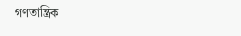গণতান্ত্রিক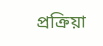প্রক্রিয়া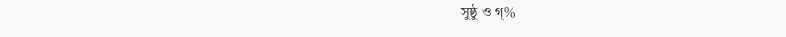সুষ্ঠু ও গ্%